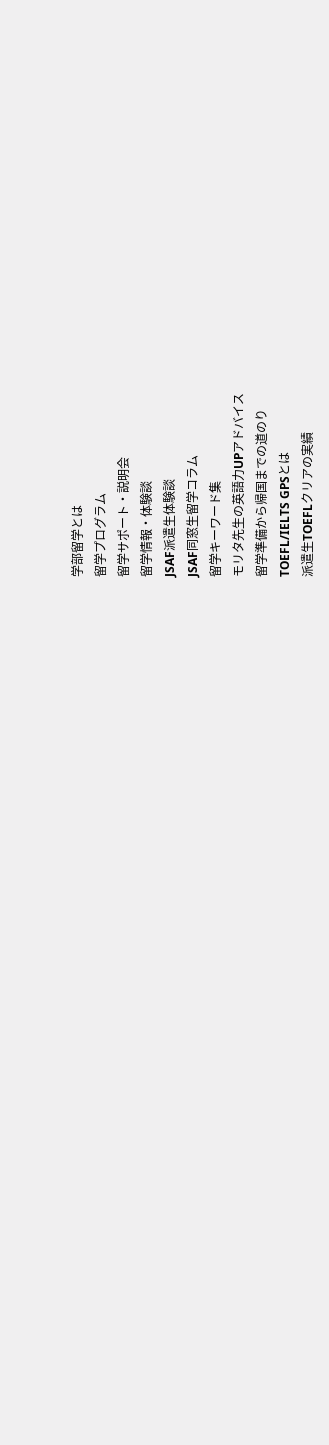学部留学とは
留学プログラム
留学サポート・説明会
留学情報・体験談
JSAF派遣生体験談
JSAF同窓生留学コラム
留学キーワード集
モリタ先生の英語力UPアドバイス
留学準備から帰国までの道のり
TOEFL/IELTS GPSとは
派遣生TOEFLクリアの実績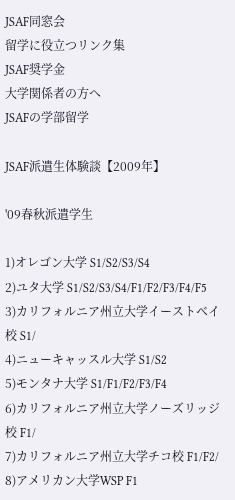JSAF同窓会
留学に役立つリンク集
JSAF奨学金
大学関係者の方へ
JSAFの学部留学

JSAF派遣生体験談【2009年】

'09春秋派遣学生

1)オレゴン大学 S1/S2/S3/S4
2)ユタ大学 S1/S2/S3/S4/F1/F2/F3/F4/F5
3)カリフォルニア州立大学イーストベイ校 S1/
4)ニューキャッスル大学 S1/S2
5)モンタナ大学 S1/F1/F2/F3/F4
6)カリフォルニア州立大学ノーズリッジ校 F1/
7)カリフォルニア州立大学チコ校 F1/F2/
8)アメリカン大学WSP F1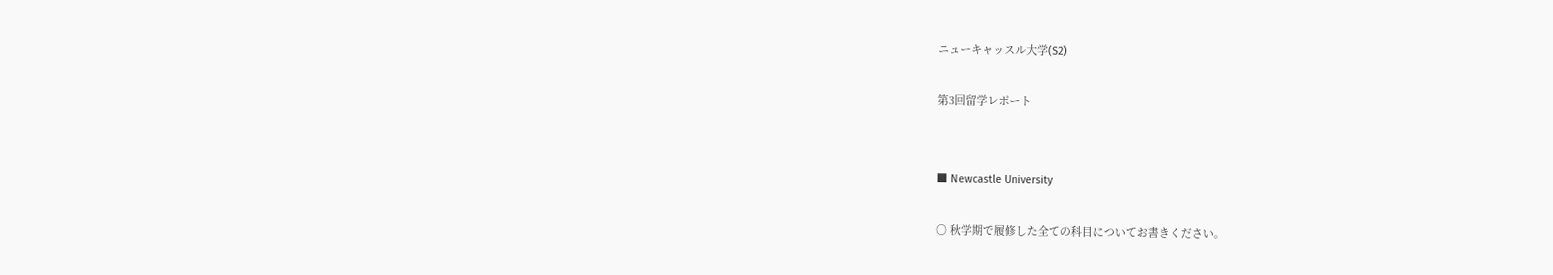ニューキャッスル大学(S2)

第3回留学レポート


■ Newcastle University

○ 秋学期で履修した全ての科目についてお書きください。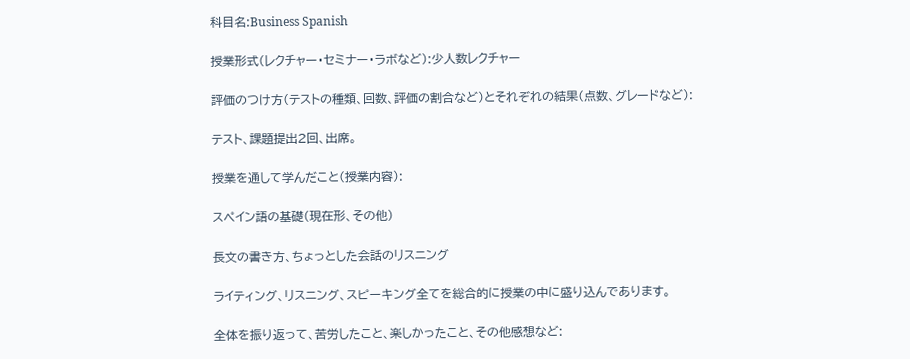科目名:Business Spanish

授業形式(レクチャー・セミナー・ラボなど):少人数レクチャー

評価のつけ方(テストの種類、回数、評価の割合など)とそれぞれの結果(点数、グレードなど):

テスト、課題提出2回、出席。

授業を通して学んだこと(授業内容):

スペイン語の基礎(現在形、その他)

長文の書き方、ちょっとした会話のリスニング

ライティング、リスニング、スピーキング全てを総合的に授業の中に盛り込んであります。

全体を振り返って、苦労したこと、楽しかったこと、その他感想など: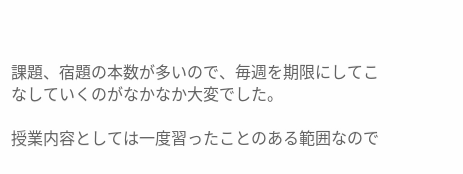課題、宿題の本数が多いので、毎週を期限にしてこなしていくのがなかなか大変でした。

授業内容としては一度習ったことのある範囲なので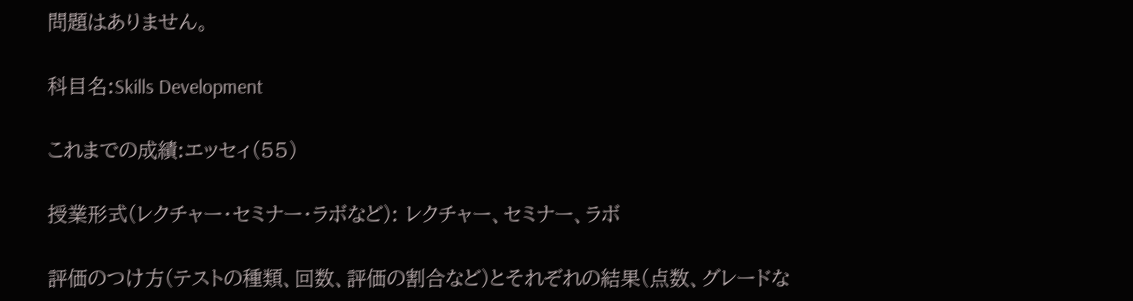問題はありません。

科目名:Skills Development

これまでの成績:エッセィ(55)

授業形式(レクチャー・セミナー・ラボなど): レクチャー、セミナー、ラボ

評価のつけ方(テストの種類、回数、評価の割合など)とそれぞれの結果(点数、グレードな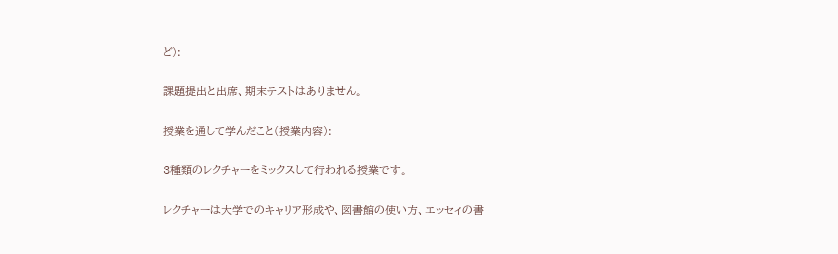ど):

課題提出と出席、期末テストはありません。

授業を通して学んだこと(授業内容):

3種類のレクチャーをミックスして行われる授業です。

レクチャーは大学でのキャリア形成や、図書館の使い方、エッセィの書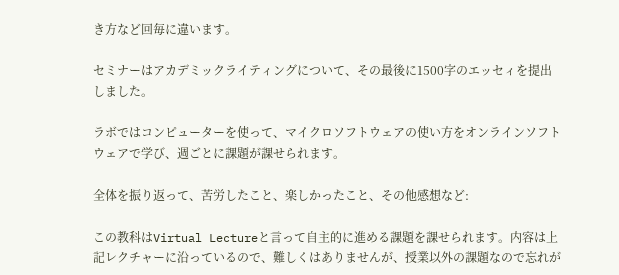き方など回毎に違います。

セミナーはアカデミックライティングについて、その最後に1500字のエッセィを提出しました。

ラボではコンピューターを使って、マイクロソフトウェアの使い方をオンラインソフトウェアで学び、週ごとに課題が課せられます。

全体を振り返って、苦労したこと、楽しかったこと、その他感想など:

この教科はVirtual Lectureと言って自主的に進める課題を課せられます。内容は上記レクチャーに沿っているので、難しくはありませんが、授業以外の課題なので忘れが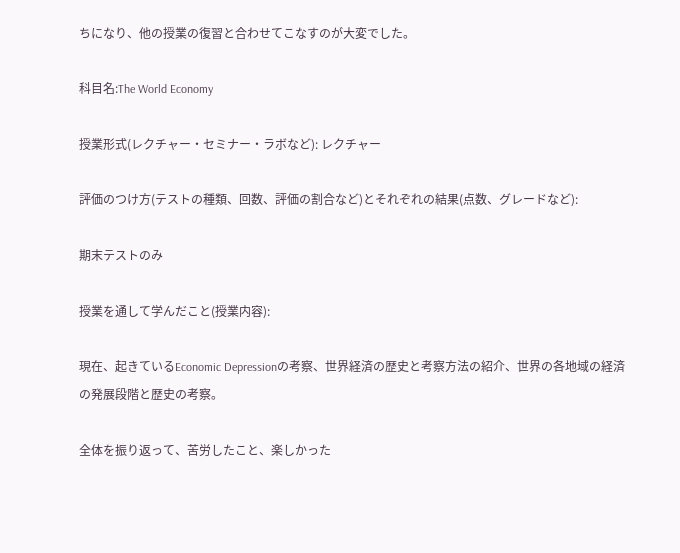ちになり、他の授業の復習と合わせてこなすのが大変でした。

科目名:The World Economy

授業形式(レクチャー・セミナー・ラボなど): レクチャー

評価のつけ方(テストの種類、回数、評価の割合など)とそれぞれの結果(点数、グレードなど):

期末テストのみ

授業を通して学んだこと(授業内容):

現在、起きているEconomic Depressionの考察、世界経済の歴史と考察方法の紹介、世界の各地域の経済の発展段階と歴史の考察。

全体を振り返って、苦労したこと、楽しかった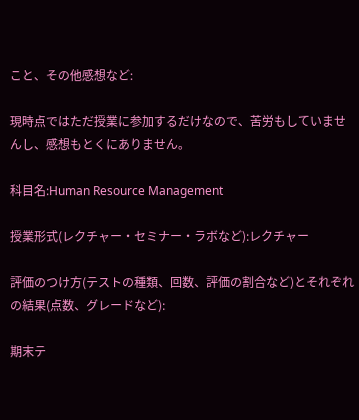こと、その他感想など:

現時点ではただ授業に参加するだけなので、苦労もしていませんし、感想もとくにありません。

科目名:Human Resource Management

授業形式(レクチャー・セミナー・ラボなど):レクチャー

評価のつけ方(テストの種類、回数、評価の割合など)とそれぞれの結果(点数、グレードなど):

期末テ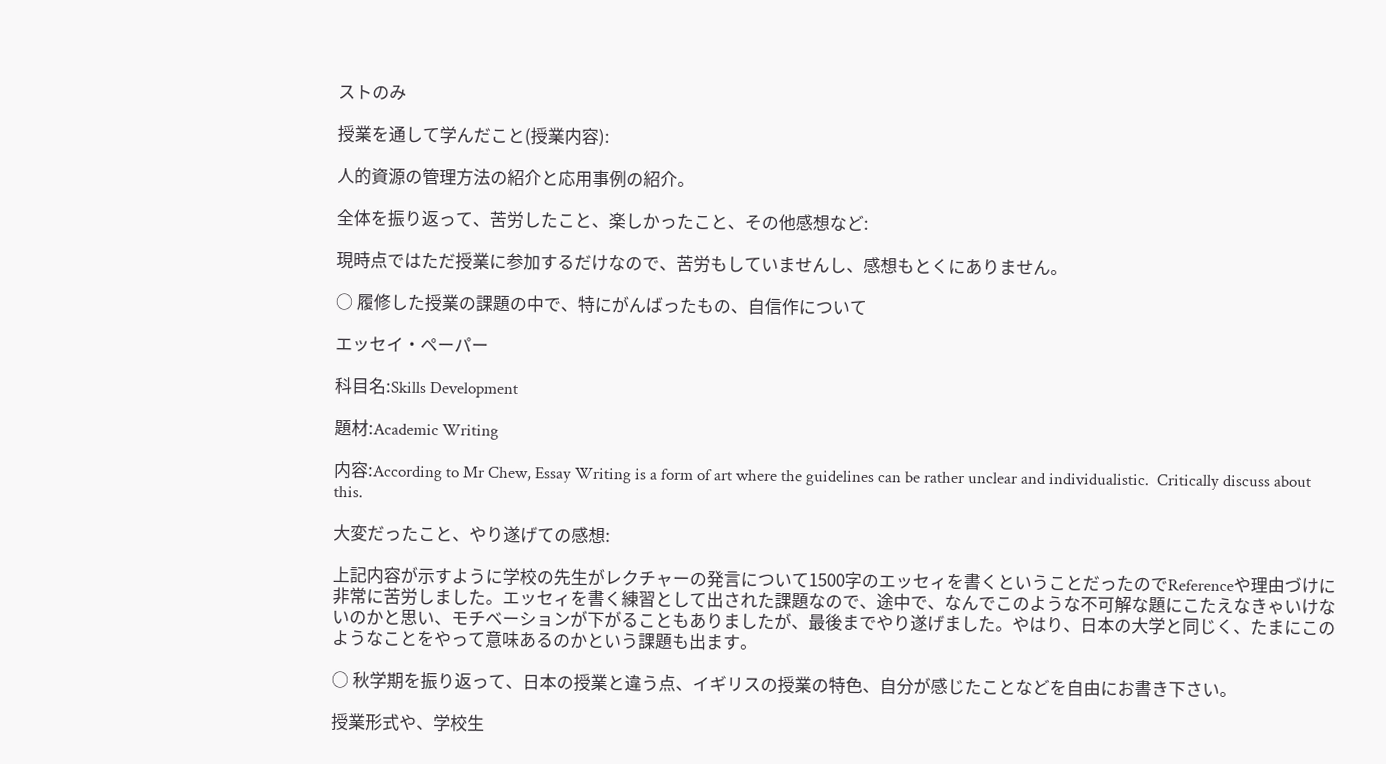ストのみ

授業を通して学んだこと(授業内容):

人的資源の管理方法の紹介と応用事例の紹介。

全体を振り返って、苦労したこと、楽しかったこと、その他感想など:

現時点ではただ授業に参加するだけなので、苦労もしていませんし、感想もとくにありません。

○ 履修した授業の課題の中で、特にがんばったもの、自信作について

エッセイ・ペーパー

科目名:Skills Development

題材:Academic Writing

内容:According to Mr Chew, Essay Writing is a form of art where the guidelines can be rather unclear and individualistic.  Critically discuss about this.

大変だったこと、やり遂げての感想:

上記内容が示すように学校の先生がレクチャーの発言について1500字のエッセィを書くということだったのでReferenceや理由づけに非常に苦労しました。エッセィを書く練習として出された課題なので、途中で、なんでこのような不可解な題にこたえなきゃいけないのかと思い、モチベーションが下がることもありましたが、最後までやり遂げました。やはり、日本の大学と同じく、たまにこのようなことをやって意味あるのかという課題も出ます。

○ 秋学期を振り返って、日本の授業と違う点、イギリスの授業の特色、自分が感じたことなどを自由にお書き下さい。

授業形式や、学校生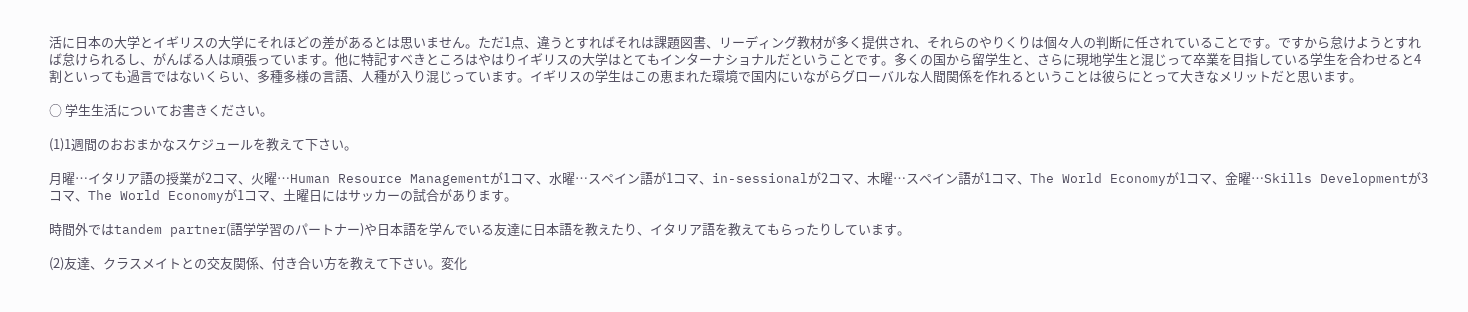活に日本の大学とイギリスの大学にそれほどの差があるとは思いません。ただ1点、違うとすればそれは課題図書、リーディング教材が多く提供され、それらのやりくりは個々人の判断に任されていることです。ですから怠けようとすれば怠けられるし、がんばる人は頑張っています。他に特記すべきところはやはりイギリスの大学はとてもインターナショナルだということです。多くの国から留学生と、さらに現地学生と混じって卒業を目指している学生を合わせると4割といっても過言ではないくらい、多種多様の言語、人種が入り混じっています。イギリスの学生はこの恵まれた環境で国内にいながらグローバルな人間関係を作れるということは彼らにとって大きなメリットだと思います。

○ 学生生活についてお書きください。

(1)1週間のおおまかなスケジュールを教えて下さい。

月曜…イタリア語の授業が2コマ、火曜…Human Resource Managementが1コマ、水曜…スペイン語が1コマ、in-sessionalが2コマ、木曜…スペイン語が1コマ、The World Economyが1コマ、金曜…Skills Developmentが3コマ、The World Economyが1コマ、土曜日にはサッカーの試合があります。

時間外ではtandem partner(語学学習のパートナー)や日本語を学んでいる友達に日本語を教えたり、イタリア語を教えてもらったりしています。

(2)友達、クラスメイトとの交友関係、付き合い方を教えて下さい。変化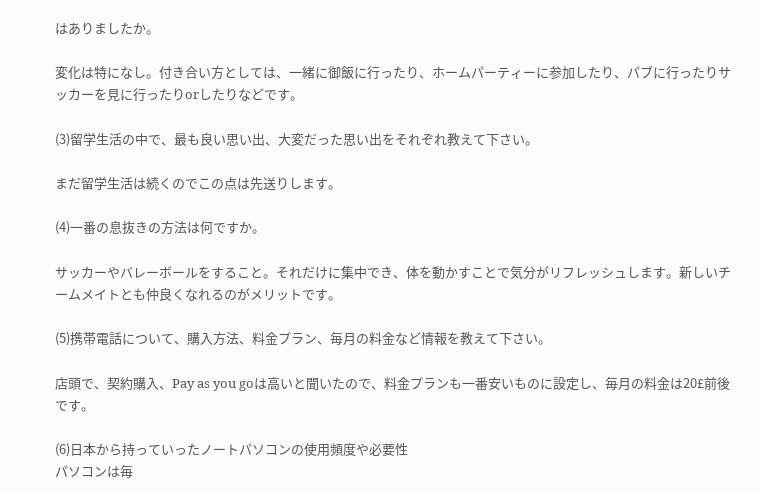はありましたか。

変化は特になし。付き合い方としては、一緒に御飯に行ったり、ホームパーティーに参加したり、パブに行ったりサッカーを見に行ったりorしたりなどです。

(3)留学生活の中で、最も良い思い出、大変だった思い出をそれぞれ教えて下さい。

まだ留学生活は続くのでこの点は先送りします。

(4)一番の息抜きの方法は何ですか。

サッカーやバレーボールをすること。それだけに集中でき、体を動かすことで気分がリフレッシュします。新しいチームメイトとも仲良くなれるのがメリットです。

(5)携帯電話について、購入方法、料金プラン、毎月の料金など情報を教えて下さい。

店頭で、契約購入、Pay as you goは高いと聞いたので、料金プランも一番安いものに設定し、毎月の料金は20£前後です。

(6)日本から持っていったノートパソコンの使用頻度や必要性
パソコンは毎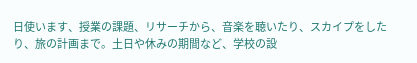日使います、授業の課題、リサーチから、音楽を聴いたり、スカイプをしたり、旅の計画まで。土日や休みの期間など、学校の設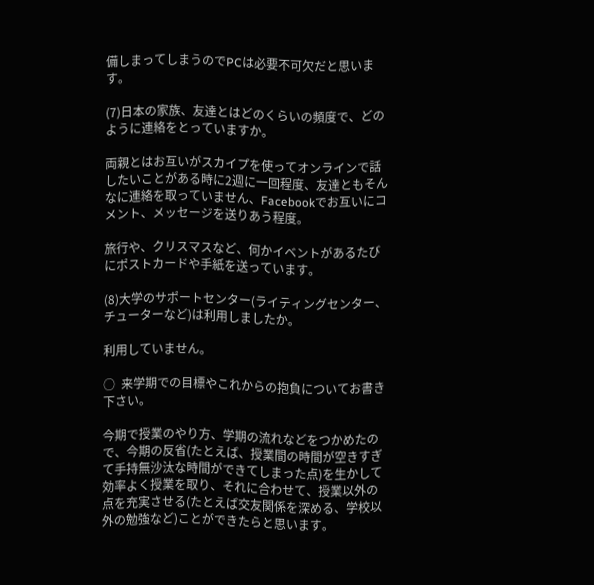備しまってしまうのでPCは必要不可欠だと思います。

(7)日本の家族、友達とはどのくらいの頻度で、どのように連絡をとっていますか。

両親とはお互いがスカイプを使ってオンラインで話したいことがある時に2週に一回程度、友達ともそんなに連絡を取っていません、Facebookでお互いにコメント、メッセージを送りあう程度。

旅行や、クリスマスなど、何かイベントがあるたびにポストカードや手紙を送っています。

(8)大学のサポートセンター(ライティングセンター、チューターなど)は利用しましたか。

利用していません。

○  来学期での目標やこれからの抱負についてお書き下さい。

今期で授業のやり方、学期の流れなどをつかめたので、今期の反省(たとえば、授業間の時間が空きすぎて手持無沙汰な時間ができてしまった点)を生かして効率よく授業を取り、それに合わせて、授業以外の点を充実させる(たとえば交友関係を深める、学校以外の勉強など)ことができたらと思います。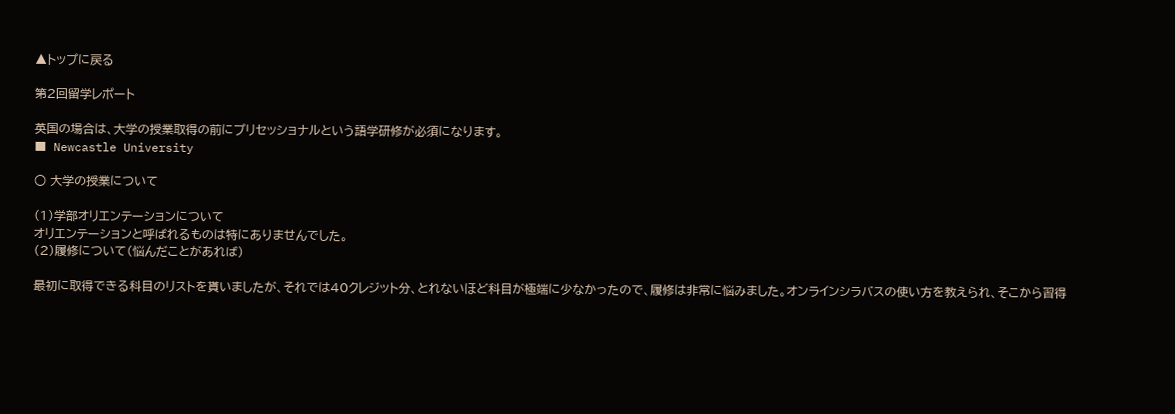▲トップに戻る

第2回留学レポート

英国の場合は、大学の授業取得の前にプリセッショナルという語学研修が必須になります。
■ Newcastle University

○ 大学の授業について

(1)学部オリエンテーションについて
オリエンテーションと呼ばれるものは特にありませんでした。
(2)履修について(悩んだことがあれば)

最初に取得できる科目のリストを貰いましたが、それでは40クレジット分、とれないほど科目が極端に少なかったので、履修は非常に悩みました。オンラインシラバスの使い方を教えられ、そこから習得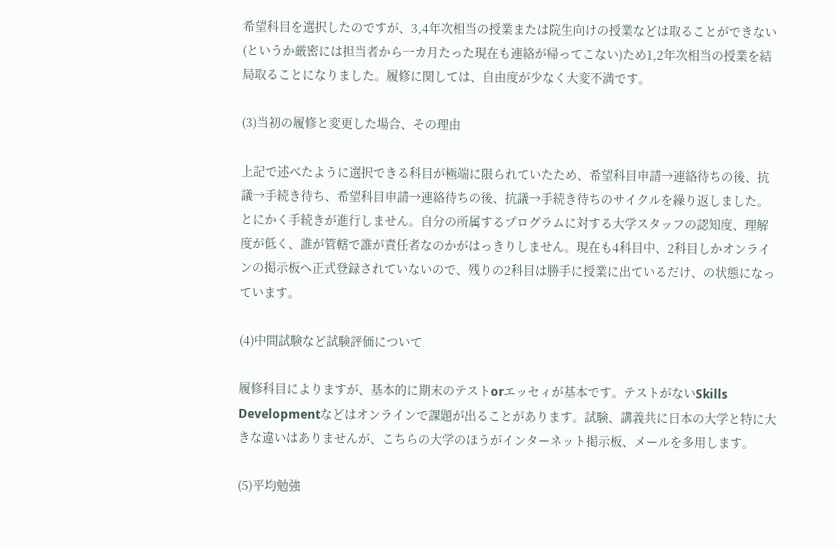希望科目を選択したのですが、3,4年次相当の授業または院生向けの授業などは取ることができない(というか厳密には担当者から一カ月たった現在も連絡が帰ってこない)ため1,2年次相当の授業を結局取ることになりました。履修に関しては、自由度が少なく大変不満です。

(3)当初の履修と変更した場合、その理由

上記で述べたように選択できる科目が極端に限られていたため、希望科目申請→連絡待ちの後、抗議→手続き待ち、希望科目申請→連絡待ちの後、抗議→手続き待ちのサイクルを繰り返しました。とにかく手続きが進行しません。自分の所属するプログラムに対する大学スタッフの認知度、理解度が低く、誰が管轄で誰が責任者なのかがはっきりしません。現在も4科目中、2科目しかオンラインの掲示板へ正式登録されていないので、残りの2科目は勝手に授業に出ているだけ、の状態になっています。

(4)中間試験など試験評価について

履修科目によりますが、基本的に期末のテストorエッセィが基本です。テストがないSkills Developmentなどはオンラインで課題が出ることがあります。試験、講義共に日本の大学と特に大きな違いはありませんが、こちらの大学のほうがインターネット掲示板、メールを多用します。

(5)平均勉強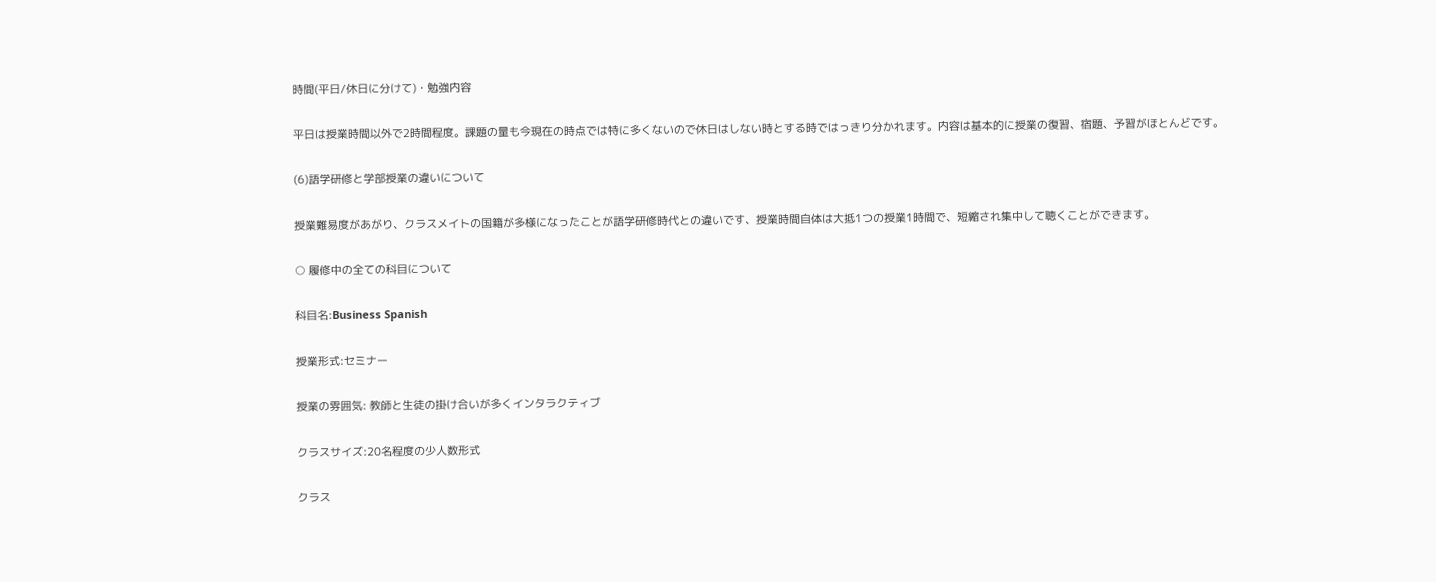時間(平日/休日に分けて)・勉強内容

平日は授業時間以外で2時間程度。課題の量も今現在の時点では特に多くないので休日はしない時とする時ではっきり分かれます。内容は基本的に授業の復習、宿題、予習がほとんどです。

(6)語学研修と学部授業の違いについて

授業難易度があがり、クラスメイトの国籍が多様になったことが語学研修時代との違いです、授業時間自体は大抵1つの授業1時間で、短縮され集中して聴くことができます。

○ 履修中の全ての科目について

科目名:Business Spanish

授業形式:セミナー

授業の雰囲気: 教師と生徒の掛け合いが多くインタラクティブ

クラスサイズ:20名程度の少人数形式

クラス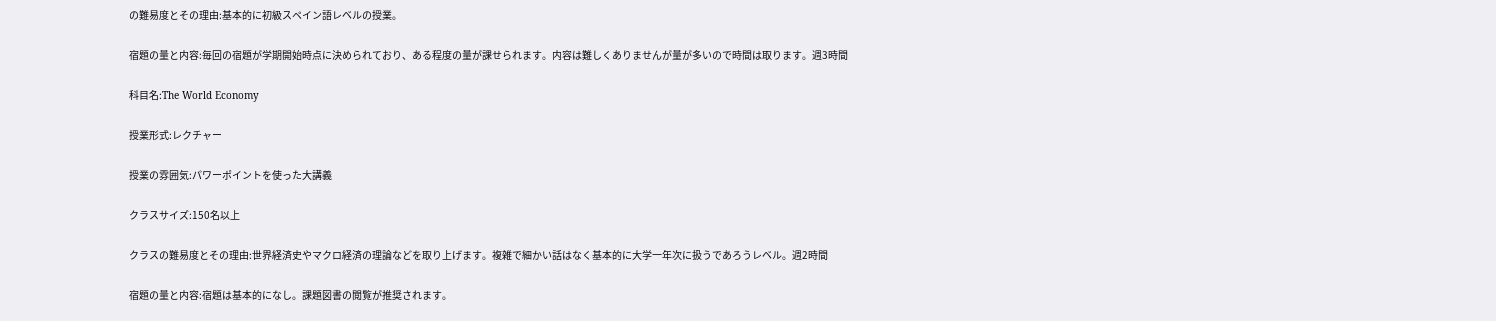の難易度とその理由:基本的に初級スペイン語レベルの授業。

宿題の量と内容:毎回の宿題が学期開始時点に決められており、ある程度の量が課せられます。内容は難しくありませんが量が多いので時間は取ります。週3時間

科目名:The World Economy

授業形式:レクチャー

授業の雰囲気:パワーポイントを使った大講義

クラスサイズ:150名以上

クラスの難易度とその理由:世界経済史やマクロ経済の理論などを取り上げます。複雑で細かい話はなく基本的に大学一年次に扱うであろうレベル。週2時間

宿題の量と内容:宿題は基本的になし。課題図書の閲覧が推奨されます。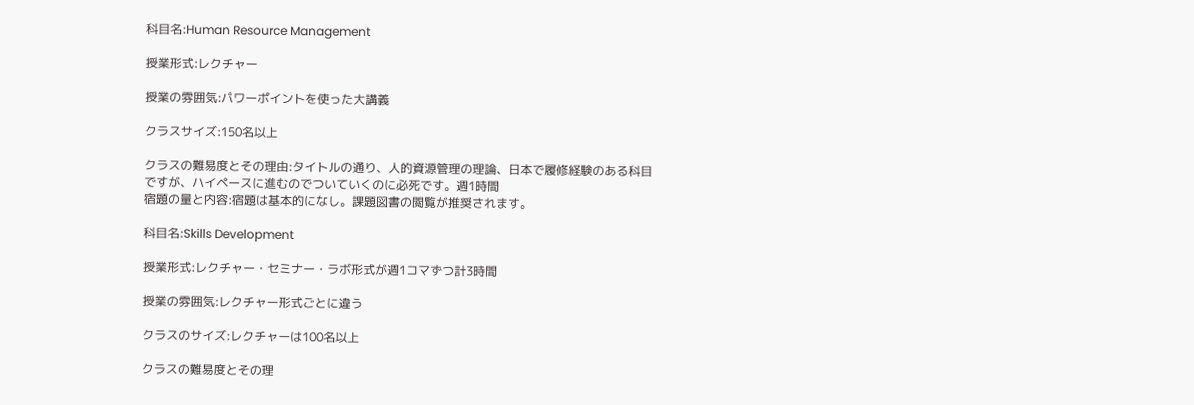科目名:Human Resource Management

授業形式:レクチャー

授業の雰囲気:パワーポイントを使った大講義

クラスサイズ:150名以上

クラスの難易度とその理由:タイトルの通り、人的資源管理の理論、日本で履修経験のある科目ですが、ハイペースに進むのでついていくのに必死です。週1時間
宿題の量と内容:宿題は基本的になし。課題図書の閲覧が推奨されます。

科目名:Skills Development

授業形式:レクチャー・セミナー・ラボ形式が週1コマずつ計3時間

授業の雰囲気:レクチャー形式ごとに違う

クラスのサイズ:レクチャーは100名以上

クラスの難易度とその理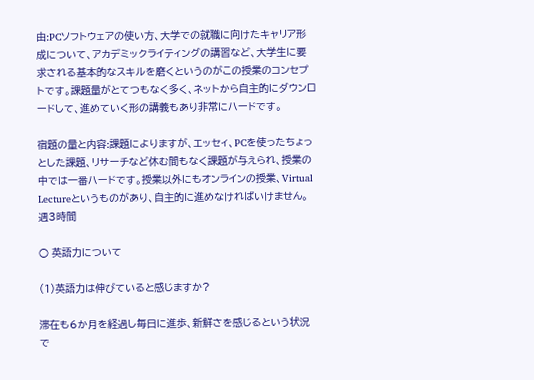由:PCソフトウェアの使い方、大学での就職に向けたキャリア形成について、アカデミックライティングの講習など、大学生に要求される基本的なスキルを磨くというのがこの授業のコンセプトです。課題量がとてつもなく多く、ネットから自主的にダウンロードして、進めていく形の講義もあり非常にハードです。

宿題の量と内容:課題によりますが、エッセィ、PCを使ったちょっとした課題、リサーチなど休む間もなく課題が与えられ、授業の中では一番ハードです。授業以外にもオンラインの授業、Virtual Lectureというものがあり、自主的に進めなければいけません。週3時間

○ 英語力について

(1)英語力は伸びていると感じますか?

滞在も6か月を経過し毎日に進歩、新鮮さを感じるという状況で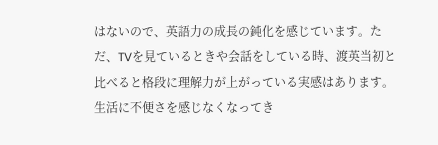はないので、英語力の成長の鈍化を感じています。ただ、TVを見ているときや会話をしている時、渡英当初と比べると格段に理解力が上がっている実感はあります。生活に不便さを感じなくなってき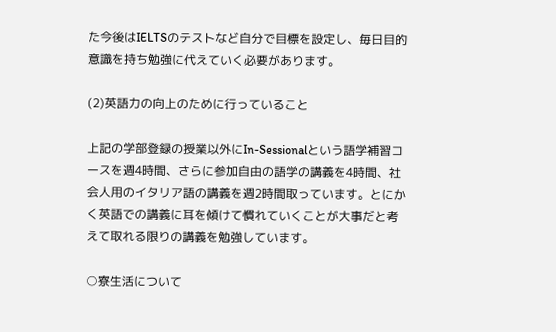た今後はIELTSのテストなど自分で目標を設定し、毎日目的意識を持ち勉強に代えていく必要があります。

(2)英語力の向上のために行っていること

上記の学部登録の授業以外にIn-Sessionalという語学補習コースを週4時間、さらに参加自由の語学の講義を4時間、社会人用のイタリア語の講義を週2時間取っています。とにかく英語での講義に耳を傾けて慣れていくことが大事だと考えて取れる限りの講義を勉強しています。

○寮生活について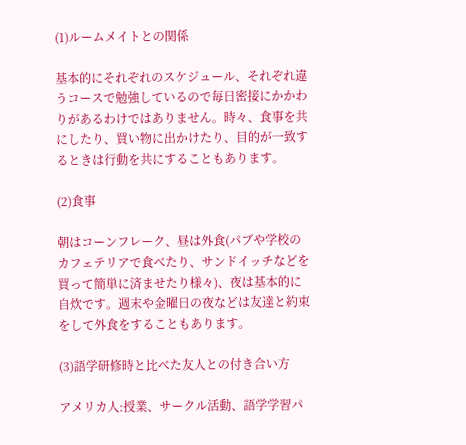(1)ルームメイトとの関係

基本的にそれぞれのスケジュール、それぞれ違うコースで勉強しているので毎日密接にかかわりがあるわけではありません。時々、食事を共にしたり、買い物に出かけたり、目的が一致するときは行動を共にすることもあります。

(2)食事

朝はコーンフレーク、昼は外食(パブや学校のカフェテリアで食べたり、サンドイッチなどを買って簡単に済ませたり様々)、夜は基本的に自炊です。週末や金曜日の夜などは友達と約束をして外食をすることもあります。

(3)語学研修時と比べた友人との付き合い方

アメリカ人:授業、サークル活動、語学学習パ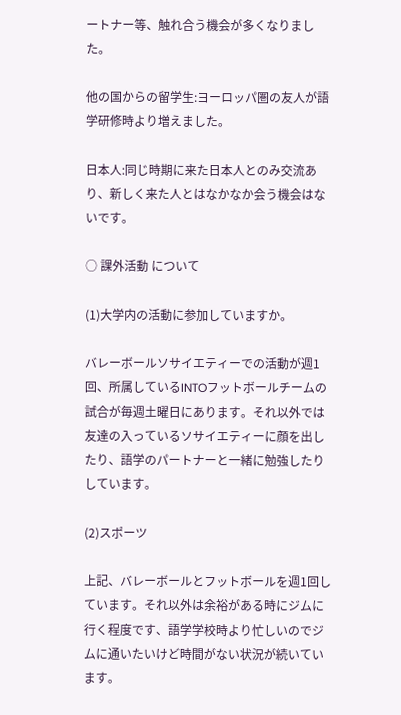ートナー等、触れ合う機会が多くなりました。

他の国からの留学生:ヨーロッパ圏の友人が語学研修時より増えました。

日本人:同じ時期に来た日本人とのみ交流あり、新しく来た人とはなかなか会う機会はないです。

○ 課外活動 について

(1)大学内の活動に参加していますか。

バレーボールソサイエティーでの活動が週1回、所属しているINTOフットボールチームの試合が毎週土曜日にあります。それ以外では友達の入っているソサイエティーに顔を出したり、語学のパートナーと一緒に勉強したりしています。

(2)スポーツ

上記、バレーボールとフットボールを週1回しています。それ以外は余裕がある時にジムに行く程度です、語学学校時より忙しいのでジムに通いたいけど時間がない状況が続いています。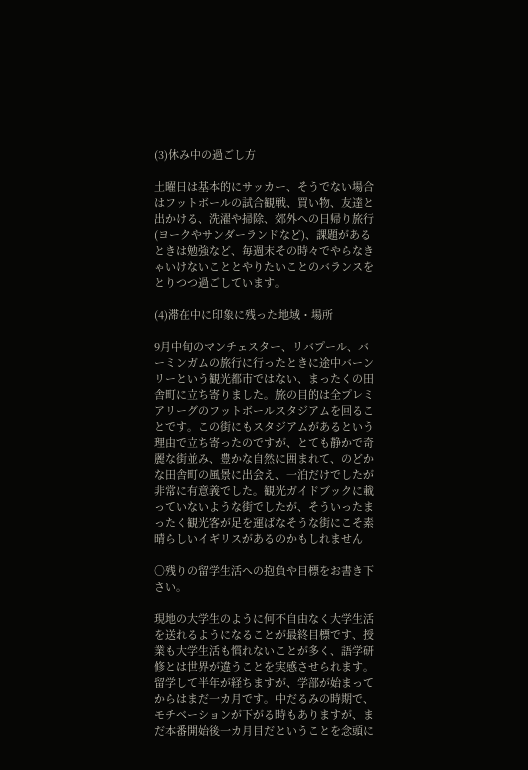(3)休み中の過ごし方

土曜日は基本的にサッカー、そうでない場合はフットボールの試合観戦、買い物、友達と出かける、洗濯や掃除、郊外への日帰り旅行(ヨークやサンダーランドなど)、課題があるときは勉強など、毎週末その時々でやらなきゃいけないこととやりたいことのバランスをとりつつ過ごしています。

(4)滞在中に印象に残った地域・場所

9月中旬のマンチェスター、リバプール、バーミンガムの旅行に行ったときに途中バーンリーという観光都市ではない、まったくの田舎町に立ち寄りました。旅の目的は全プレミアリーグのフットボールスタジアムを回ることです。この街にもスタジアムがあるという理由で立ち寄ったのですが、とても静かで奇麗な街並み、豊かな自然に囲まれて、のどかな田舎町の風景に出会え、一泊だけでしたが非常に有意義でした。観光ガイドブックに載っていないような街でしたが、そういったまったく観光客が足を運ばなそうな街にこそ素晴らしいイギリスがあるのかもしれません

○残りの留学生活への抱負や目標をお書き下さい。

現地の大学生のように何不自由なく大学生活を送れるようになることが最終目標です、授業も大学生活も慣れないことが多く、語学研修とは世界が違うことを実感させられます。留学して半年が経ちますが、学部が始まってからはまだ一カ月です。中だるみの時期で、モチベーションが下がる時もありますが、まだ本番開始後一カ月目だということを念頭に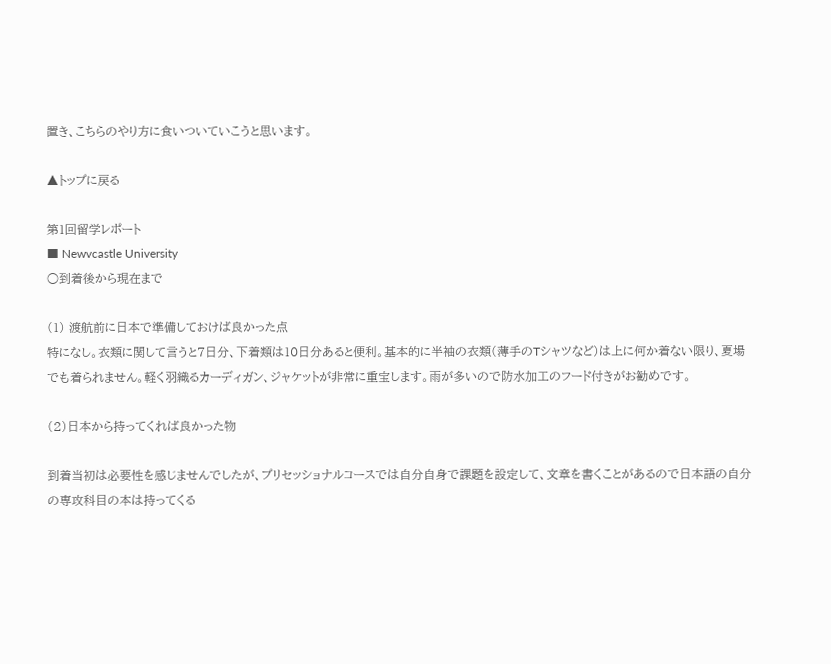置き、こちらのやり方に食いついていこうと思います。

▲トップに戻る

第1回留学レポート
■ Newvcastle University
○到着後から現在まで

(1) 渡航前に日本で準備しておけば良かった点
特になし。衣類に関して言うと7日分、下着類は10日分あると便利。基本的に半袖の衣類(薄手のTシャツなど)は上に何か着ない限り、夏場でも着られません。軽く羽織るカーディガン、ジャケットが非常に重宝します。雨が多いので防水加工のフード付きがお勧めです。

(2)日本から持ってくれば良かった物

到着当初は必要性を感じませんでしたが、プリセッショナルコースでは自分自身で課題を設定して、文章を書くことがあるので日本語の自分の専攻科目の本は持ってくる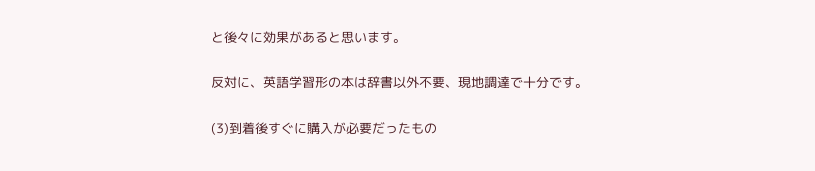と後々に効果があると思います。

反対に、英語学習形の本は辞書以外不要、現地調達で十分です。

(3)到着後すぐに購入が必要だったもの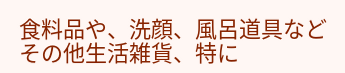食料品や、洗顔、風呂道具などその他生活雑貨、特に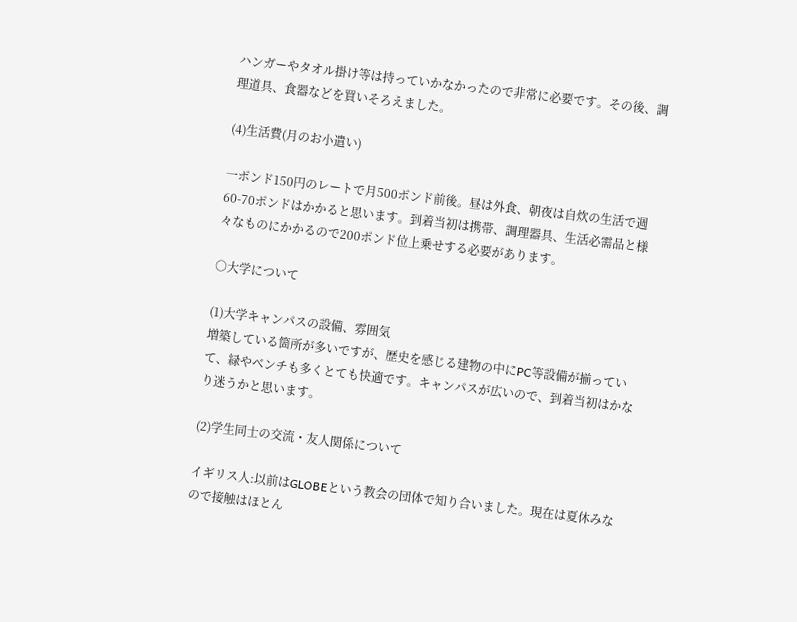ハンガーやタオル掛け等は持っていかなかったので非常に必要です。その後、調理道具、食器などを買いそろえました。

(4)生活費(月のお小遣い)

一ポンド150円のレートで月500ポンド前後。昼は外食、朝夜は自炊の生活で週60-70ポンドはかかると思います。到着当初は携帯、調理器具、生活必需品と様々なものにかかるので200ポンド位上乗せする必要があります。

○大学について

(1)大学キャンパスの設備、雰囲気
増築している箇所が多いですが、歴史を感じる建物の中にPC等設備が揃っていて、緑やベンチも多くとても快適です。キャンパスが広いので、到着当初はかなり迷うかと思います。

(2)学生同士の交流・友人関係について

イギリス人:以前はGLOBEという教会の団体で知り合いました。現在は夏休みなので接触はほとん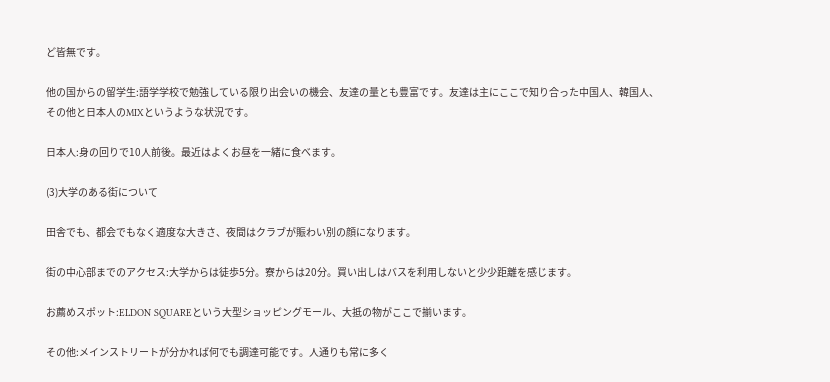ど皆無です。

他の国からの留学生:語学学校で勉強している限り出会いの機会、友達の量とも豊富です。友達は主にここで知り合った中国人、韓国人、その他と日本人のMIXというような状況です。

日本人:身の回りで10人前後。最近はよくお昼を一緒に食べます。

(3)大学のある街について

田舎でも、都会でもなく適度な大きさ、夜間はクラブが賑わい別の顔になります。

街の中心部までのアクセス:大学からは徒歩5分。寮からは20分。買い出しはバスを利用しないと少少距離を感じます。

お薦めスポット:ELDON SQUAREという大型ショッピングモール、大抵の物がここで揃います。

その他:メインストリートが分かれば何でも調達可能です。人通りも常に多く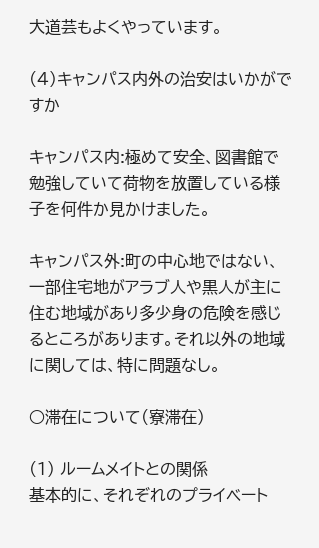大道芸もよくやっています。

(4)キャンパス内外の治安はいかがですか

キャンパス内:極めて安全、図書館で勉強していて荷物を放置している様子を何件か見かけました。

キャンパス外:町の中心地ではない、一部住宅地がアラブ人や黒人が主に住む地域があり多少身の危険を感じるところがあります。それ以外の地域に関しては、特に問題なし。

○滞在について(寮滞在)

(1) ルームメイトとの関係
基本的に、それぞれのプライベート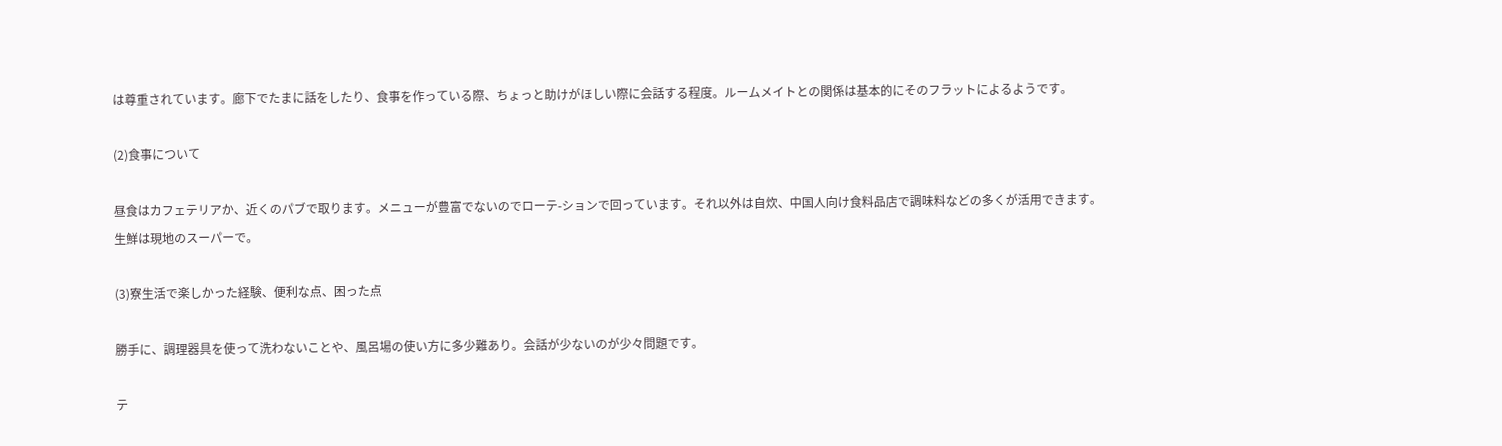は尊重されています。廊下でたまに話をしたり、食事を作っている際、ちょっと助けがほしい際に会話する程度。ルームメイトとの関係は基本的にそのフラットによるようです。

(2)食事について

昼食はカフェテリアか、近くのパブで取ります。メニューが豊富でないのでローテ-ションで回っています。それ以外は自炊、中国人向け食料品店で調味料などの多くが活用できます。生鮮は現地のスーパーで。

(3)寮生活で楽しかった経験、便利な点、困った点

勝手に、調理器具を使って洗わないことや、風呂場の使い方に多少難あり。会話が少ないのが少々問題です。

テ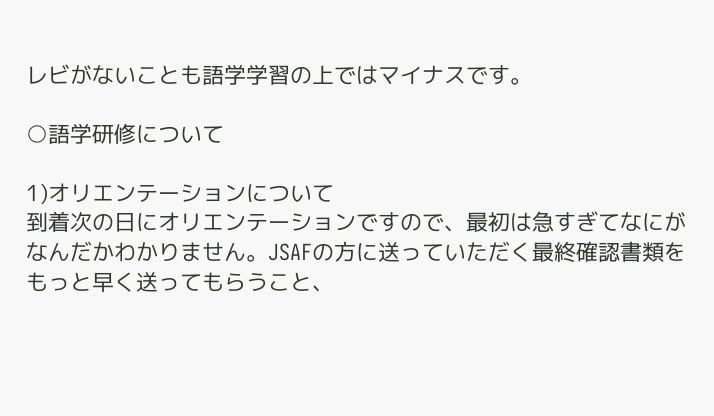レビがないことも語学学習の上ではマイナスです。

○語学研修について

1)オリエンテーションについて
到着次の日にオリエンテーションですので、最初は急すぎてなにがなんだかわかりません。JSAFの方に送っていただく最終確認書類をもっと早く送ってもらうこと、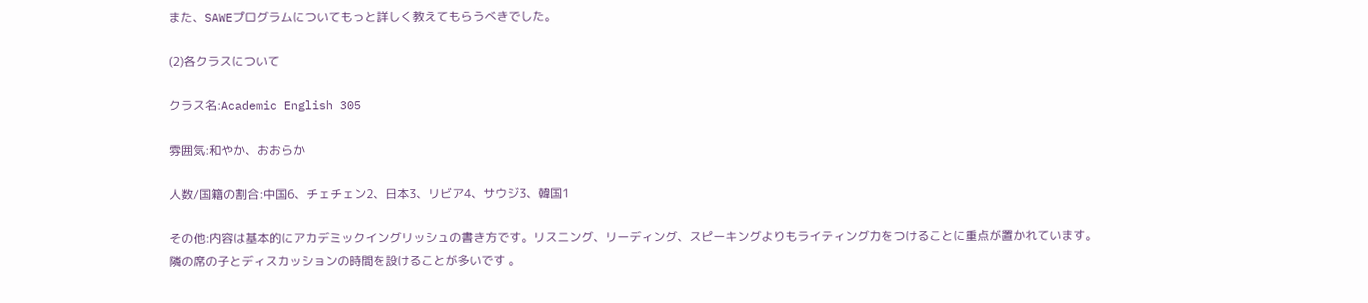また、SAWEプログラムについてもっと詳しく教えてもらうべきでした。

(2)各クラスについて

クラス名:Academic English 305

雰囲気:和やか、おおらか

人数/国籍の割合:中国6、チェチェン2、日本3、リビア4、サウジ3、韓国1

その他:内容は基本的にアカデミックイングリッシュの書き方です。リスニング、リーディング、スピーキングよりもライティング力をつけることに重点が置かれています。隣の席の子とディスカッションの時間を設けることが多いです 。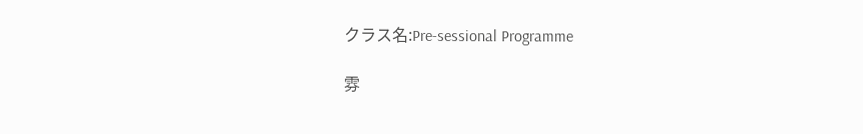クラス名:Pre-sessional Programme

雰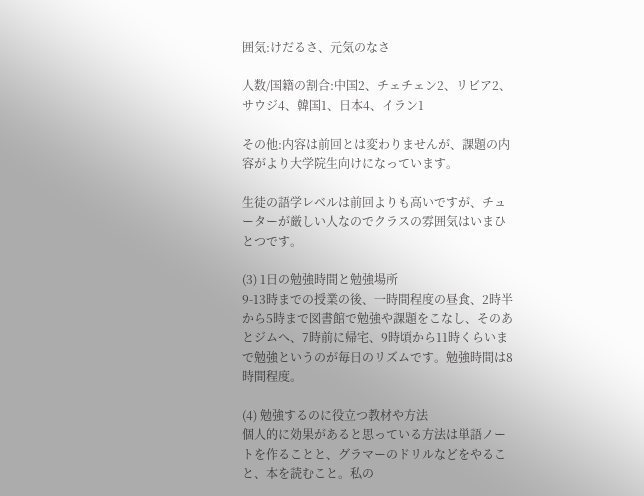囲気:けだるさ、元気のなさ

人数/国籍の割合:中国2、チェチェン2、リビア2、サウジ4、韓国1、日本4、イラン1

その他:内容は前回とは変わりませんが、課題の内容がより大学院生向けになっています。

生徒の語学レベルは前回よりも高いですが、チューターが厳しい人なのでクラスの雰囲気はいまひとつです。

(3) 1日の勉強時間と勉強場所
9-13時までの授業の後、一時間程度の昼食、2時半から5時まで図書館で勉強や課題をこなし、そのあとジムへ、7時前に帰宅、9時頃から11時くらいまで勉強というのが毎日のリズムです。勉強時間は8時間程度。

(4) 勉強するのに役立つ教材や方法
個人的に効果があると思っている方法は単語ノートを作ることと、グラマーのドリルなどをやること、本を読むこと。私の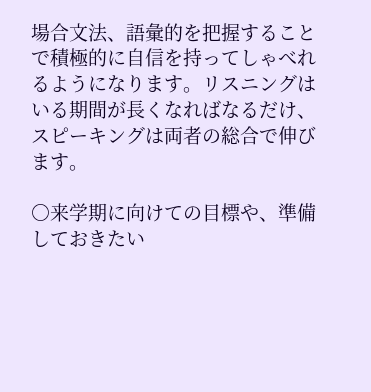場合文法、語彙的を把握することで積極的に自信を持ってしゃべれるようになります。リスニングはいる期間が長くなればなるだけ、スピーキングは両者の総合で伸びます。

○来学期に向けての目標や、準備しておきたい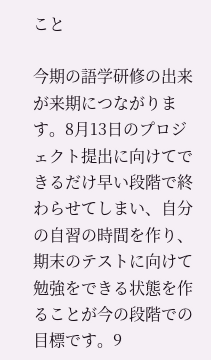こと

今期の語学研修の出来が来期につながります。8月13日のプロジェクト提出に向けてできるだけ早い段階で終わらせてしまい、自分の自習の時間を作り、期末のテストに向けて勉強をできる状態を作ることが今の段階での目標です。9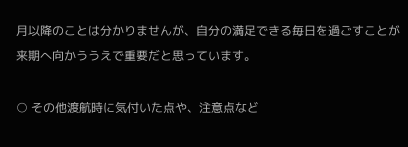月以降のことは分かりませんが、自分の満足できる毎日を過ごすことが来期へ向かううえで重要だと思っています。

○ その他渡航時に気付いた点や、注意点など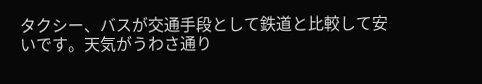タクシー、バスが交通手段として鉄道と比較して安いです。天気がうわさ通り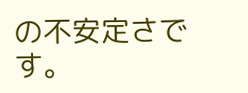の不安定さです。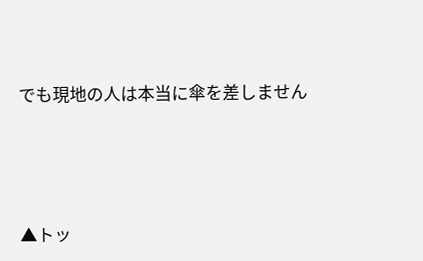でも現地の人は本当に傘を差しません





▲トッ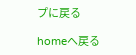プに戻る

homeへ戻る